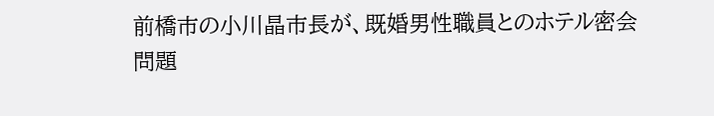前橋市の小川晶市長が、既婚男性職員とのホテル密会問題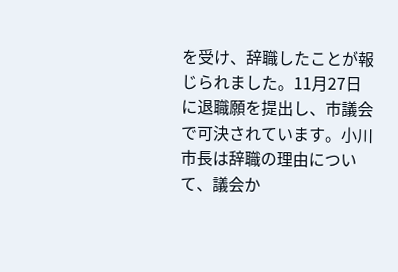を受け、辞職したことが報じられました。11月27日に退職願を提出し、市議会で可決されています。小川市長は辞職の理由について、議会か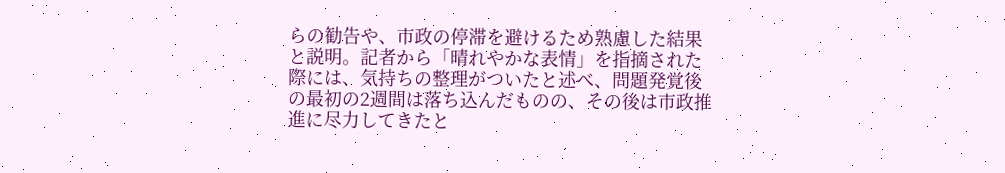らの勧告や、市政の停滞を避けるため熟慮した結果と説明。記者から「晴れやかな表情」を指摘された際には、気持ちの整理がついたと述べ、問題発覚後の最初の2週間は落ち込んだものの、その後は市政推進に尽力してきたと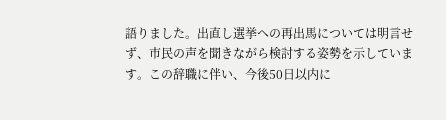語りました。出直し選挙への再出馬については明言せず、市民の声を聞きながら検討する姿勢を示しています。この辞職に伴い、今後50日以内に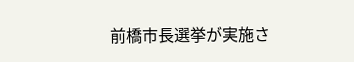前橋市長選挙が実施さ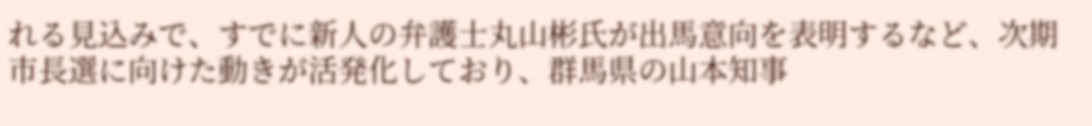れる見込みで、すでに新人の弁護士丸山彬氏が出馬意向を表明するなど、次期市長選に向けた動きが活発化しており、群馬県の山本知事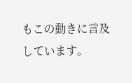もこの動きに言及しています。